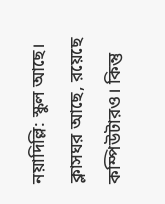নয়াদিল্লি: স্কুল আছে। ক্লাসঘর আছে, রয়েছে কম্পিউটারও। কিন্তু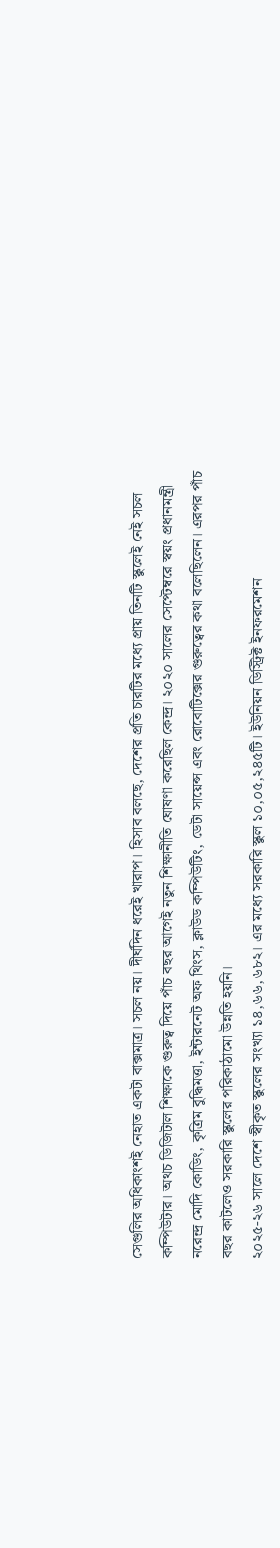সেগুলির অধিকাংশই নেহাত একটা বাক্সমাত্র। সচল নয়। দীর্ঘদিন ধরেই খারাপ। হিসাব বলছে, দেশের প্রতি চারটির মধ্যে প্রায় তিনটি স্কুলেই নেই সচল কম্পিউটার। অথচ ডিজিটাল শিক্ষাকে গুরুত্ব দিয়ে পাঁচ বছর আগেই নতুন শিক্ষানীতি ঘোষণা করেছিল কেন্দ্র। ২০২০ সালের সেপ্টেম্বরে স্বয়ং প্রধানমন্ত্রী নরেন্দ্র মোদি কোডিং, কৃত্রিম বুদ্ধিমত্তা, ইন্টারনেট অফ থিংস, ক্লাউড কম্পিউটিং, ডেটা সায়েন্স এবং রোবোটিক্সের গুরুত্বের কথা বলেছিলেন। এরপর পাঁচ বছর কাটলেও সরকারি স্কুলের পরিকাঠামো উন্নতি হয়নি।
২০২৫-২৬ সালে দেশে স্বীকৃত স্কুলের সংখ্যা ১৪,৬৬,৬৮২। এর মধ্যে সরকারি স্কুল ১০,০৫,২৪৫টি। ইউনিয়ন ডিস্ট্রিক্ট ইনফরমেশন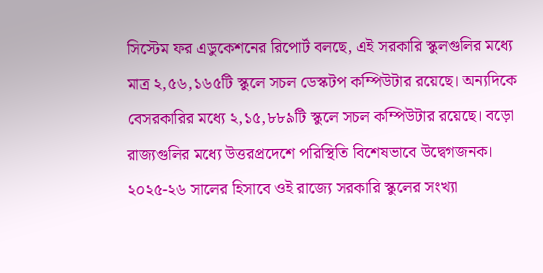সিস্টেম ফর এডুকেশনের রিপোর্ট বলছে, এই সরকারি স্কুলগুলির মধ্যে মাত্র ২,৫৬,১৬৫টি স্কুলে সচল ডেস্কটপ কম্পিউটার রয়েছে। অন্যদিকে বেসরকারির মধ্যে ২,১৫,৮৮৯টি স্কুলে সচল কম্পিউটার রয়েছে। বড়ো রাজ্যগুলির মধ্যে উত্তরপ্রদেশে পরিস্থিতি বিশেষভাবে উদ্বেগজনক। ২০২৫-২৬ সালের হিসাবে ওই রাজ্যে সরকারি স্কুলের সংখ্যা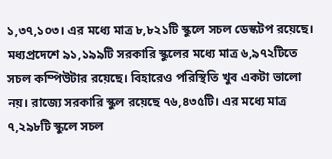১,৩৭,১০৩। এর মধ্যে মাত্র ৮,৮২১টি স্কুলে সচল ডেস্কটপ রয়েছে। মধ্যপ্রদেশে ৯১,১৯৯টি সরকারি স্কুলের মধ্যে মাত্র ৬,৯৭২টিতে সচল কম্পিউটার রয়েছে। বিহারেও পরিস্থিতি খুব একটা ভালো নয়। রাজ্যে সরকারি স্কুল রয়েছে ৭৬,৪৩৫টি। এর মধ্যে মাত্র ৭,২৯৮টি স্কুলে সচল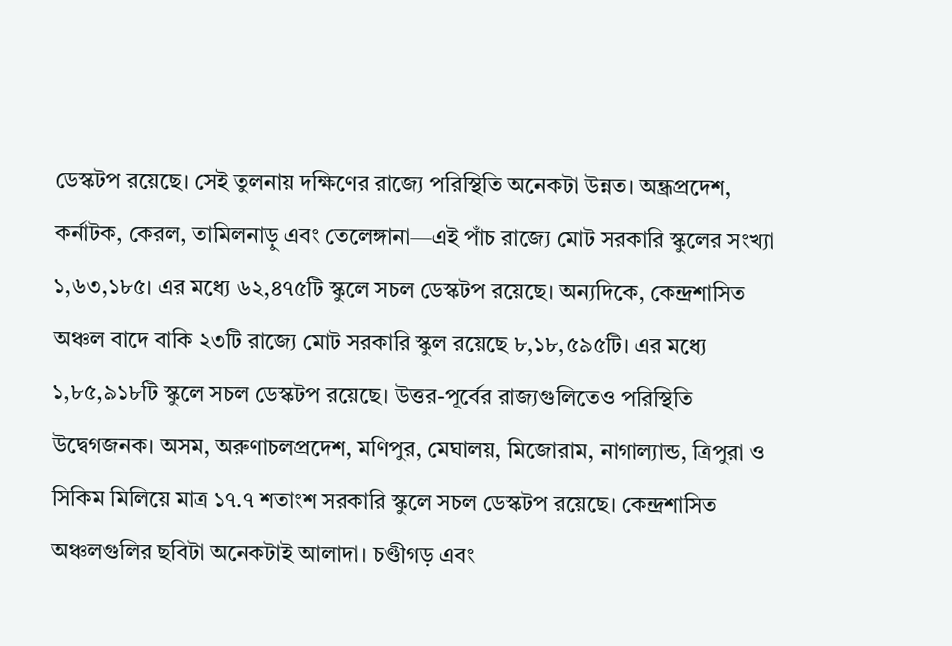ডেস্কটপ রয়েছে। সেই তুলনায় দক্ষিণের রাজ্যে পরিস্থিতি অনেকটা উন্নত। অন্ধ্রপ্রদেশ, কর্নাটক, কেরল, তামিলনাড়ু এবং তেলেঙ্গানা—এই পাঁচ রাজ্যে মোট সরকারি স্কুলের সংখ্যা ১,৬৩,১৮৫। এর মধ্যে ৬২,৪৭৫টি স্কুলে সচল ডেস্কটপ রয়েছে। অন্যদিকে, কেন্দ্রশাসিত অঞ্চল বাদে বাকি ২৩টি রাজ্যে মোট সরকারি স্কুল রয়েছে ৮,১৮,৫৯৫টি। এর মধ্যে ১,৮৫,৯১৮টি স্কুলে সচল ডেস্কটপ রয়েছে। উত্তর-পূর্বের রাজ্যগুলিতেও পরিস্থিতি উদ্বেগজনক। অসম, অরুণাচলপ্রদেশ, মণিপুর, মেঘালয়, মিজোরাম, নাগাল্যান্ড, ত্রিপুরা ও সিকিম মিলিয়ে মাত্র ১৭.৭ শতাংশ সরকারি স্কুলে সচল ডেস্কটপ রয়েছে। কেন্দ্রশাসিত অঞ্চলগুলির ছবিটা অনেকটাই আলাদা। চণ্ডীগড় এবং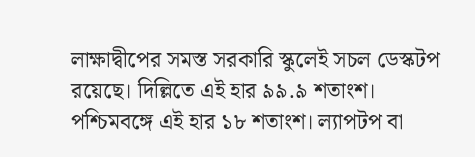লাক্ষাদ্বীপের সমস্ত সরকারি স্কুলেই সচল ডেস্কটপ রয়েছে। দিল্লিতে এই হার ৯৯.৯ শতাংশ। পশ্চিমবঙ্গে এই হার ১৮ শতাংশ। ল্যাপটপ বা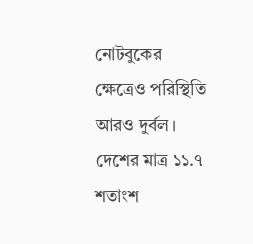নোটবুকের ক্ষেত্রেও পরিস্থিতি আরও দুর্বল। দেশের মাত্র ১১.৭ শতাংশ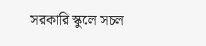সরকারি স্কুলে সচল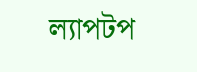ল্যাপটপ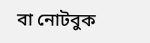বা নোটবুক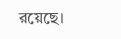রয়েছে।